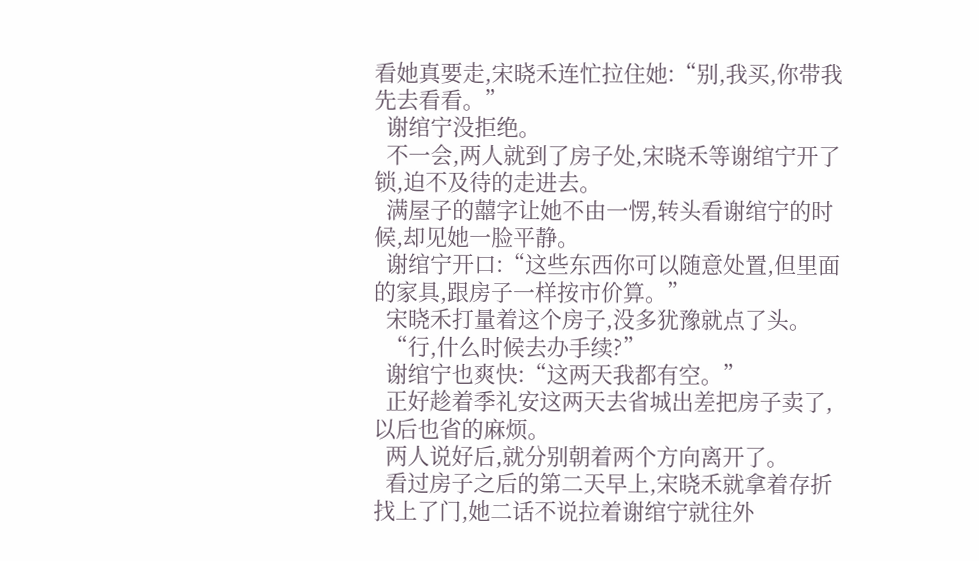看她真要走,宋晓禾连忙拉住她:“别,我买,你带我先去看看。”
  谢绾宁没拒绝。
  不一会,两人就到了房子处,宋晓禾等谢绾宁开了锁,迫不及待的走进去。
  满屋子的囍字让她不由一愣,转头看谢绾宁的时候,却见她一脸平静。
  谢绾宁开口:“这些东西你可以随意处置,但里面的家具,跟房子一样按市价算。”
  宋晓禾打量着这个房子,没多犹豫就点了头。
  “行,什么时候去办手续?”
  谢绾宁也爽快:“这两天我都有空。”
  正好趁着季礼安这两天去省城出差把房子卖了,以后也省的麻烦。
  两人说好后,就分别朝着两个方向离开了。
  看过房子之后的第二天早上,宋晓禾就拿着存折找上了门,她二话不说拉着谢绾宁就往外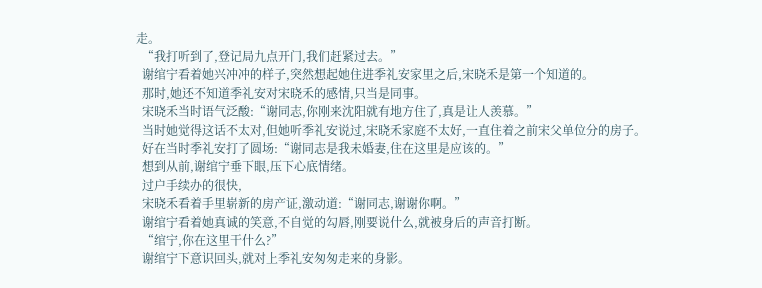走。
  “我打听到了,登记局九点开门,我们赶紧过去。”
  谢绾宁看着她兴冲冲的样子,突然想起她住进季礼安家里之后,宋晓禾是第一个知道的。
  那时,她还不知道季礼安对宋晓禾的感情,只当是同事。
  宋晓禾当时语气泛酸:“谢同志,你刚来沈阳就有地方住了,真是让人羡慕。”
  当时她觉得这话不太对,但她听季礼安说过,宋晓禾家庭不太好,一直住着之前宋父单位分的房子。
  好在当时季礼安打了圆场:“谢同志是我未婚妻,住在这里是应该的。”
  想到从前,谢绾宁垂下眼,压下心底情绪。
  过户手续办的很快,
  宋晓禾看着手里崭新的房产证,激动道:“谢同志,谢谢你啊。”
  谢绾宁看着她真诚的笑意,不自觉的勾唇,刚要说什么,就被身后的声音打断。
  “绾宁,你在这里干什么?”
  谢绾宁下意识回头,就对上季礼安匆匆走来的身影。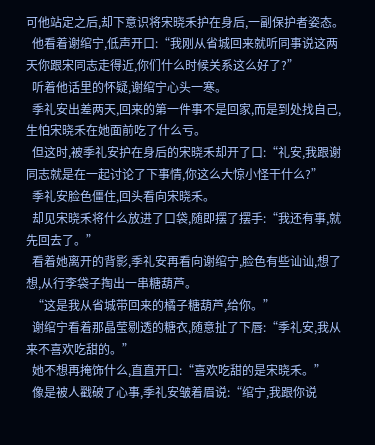可他站定之后,却下意识将宋晓禾护在身后,一副保护者姿态。
  他看着谢绾宁,低声开口:“我刚从省城回来就听同事说这两天你跟宋同志走得近,你们什么时候关系这么好了?”
  听着他话里的怀疑,谢绾宁心头一寒。
  季礼安出差两天,回来的第一件事不是回家,而是到处找自己,生怕宋晓禾在她面前吃了什么亏。
  但这时,被季礼安护在身后的宋晓禾却开了口:“礼安,我跟谢同志就是在一起讨论了下事情,你这么大惊小怪干什么?”
  季礼安脸色僵住,回头看向宋晓禾。
  却见宋晓禾将什么放进了口袋,随即摆了摆手:“我还有事,就先回去了。”
  看着她离开的背影,季礼安再看向谢绾宁,脸色有些讪讪,想了想,从行李袋子掏出一串糖葫芦。
  “这是我从省城带回来的橘子糖葫芦,给你。”
  谢绾宁看着那晶莹剔透的糖衣,随意扯了下唇:“季礼安,我从来不喜欢吃甜的。”
  她不想再掩饰什么,直直开口:“喜欢吃甜的是宋晓禾。”
  像是被人戳破了心事,季礼安皱着眉说:“绾宁,我跟你说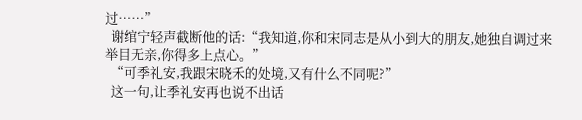过……”
  谢绾宁轻声截断他的话:“我知道,你和宋同志是从小到大的朋友,她独自调过来举目无亲,你得多上点心。”
  “可季礼安,我跟宋晓禾的处境,又有什么不同呢?”
  这一句,让季礼安再也说不出话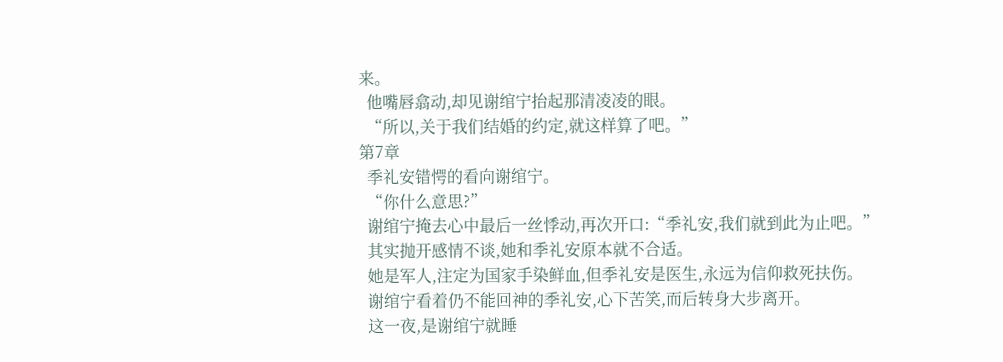来。
  他嘴唇翕动,却见谢绾宁抬起那清凌凌的眼。
  “所以,关于我们结婚的约定,就这样算了吧。”
第7章
  季礼安错愕的看向谢绾宁。
  “你什么意思?”
  谢绾宁掩去心中最后一丝悸动,再次开口:“季礼安,我们就到此为止吧。”
  其实抛开感情不谈,她和季礼安原本就不合适。
  她是军人,注定为国家手染鲜血,但季礼安是医生,永远为信仰救死扶伤。
  谢绾宁看着仍不能回神的季礼安,心下苦笑,而后转身大步离开。
  这一夜,是谢绾宁就睡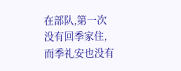在部队,第一次没有回季家住,而季礼安也没有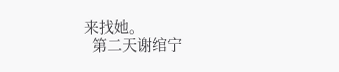来找她。
  第二天谢绾宁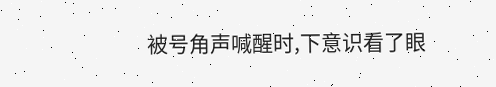被号角声喊醒时,下意识看了眼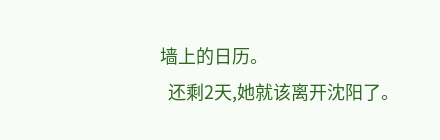墙上的日历。
  还剩2天,她就该离开沈阳了。